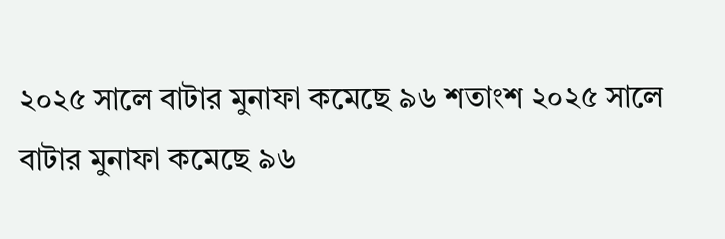২০২৫ সালে বাটার মুনাফা কমেছে ৯৬ শতাংশ ২০২৫ সালে বাটার মুনাফা কমেছে ৯৬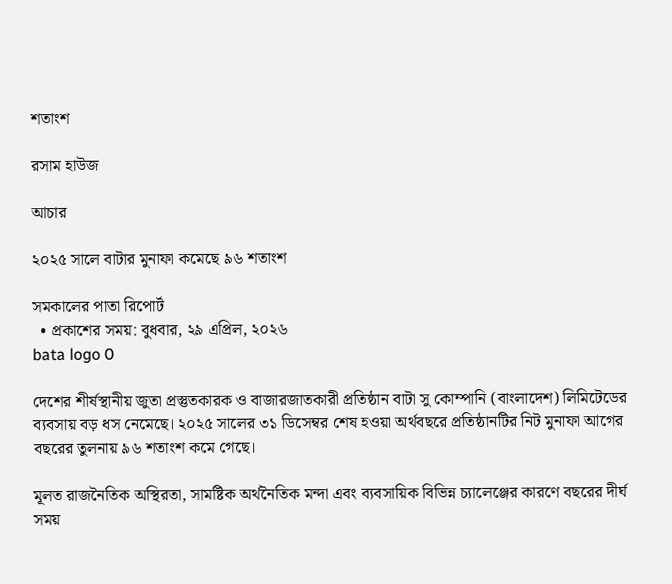শতাংশ

রসাম হাউজ

আচার

২০২৫ সালে বাটার মুনাফা কমেছে ৯৬ শতাংশ

সমকালের পাতা রিপোর্ট
  • প্রকাশের সময়: বুধবার, ২৯ এপ্রিল, ২০২৬
bata logo 0

দেশের শীর্ষস্থানীয় জুতা প্রস্তুতকারক ও বাজারজাতকারী প্রতিষ্ঠান বাটা সু কোম্পানি (বাংলাদেশ) লিমিটেডের ব্যবসায় বড় ধস নেমেছে। ২০২৫ সালের ৩১ ডিসেম্বর শেষ হওয়া অর্থবছরে প্রতিষ্ঠানটির নিট মুনাফা আগের বছরের তুলনায় ৯৬ শতাংশ কমে গেছে।

মূলত রাজনৈতিক অস্থিরতা, সামষ্টিক অর্থনৈতিক মন্দা এবং ব্যবসায়িক বিভিন্ন চ্যালেঞ্জের কারণে বছরের দীর্ঘ সময়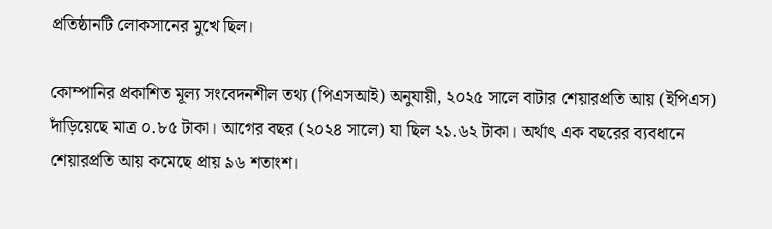প্রতিষ্ঠানটি লোকসানের মুখে ছিল।

কোম্পানির প্রকাশিত মূল্য সংবেদনশীল তথ্য (পিএসআই) অনুযায়ী, ২০২৫ সালে বাটার শেয়ারপ্রতি আয় (ইপিএস) দাঁড়িয়েছে মাত্র ০.৮৫ টাকা। আগের বছর (২০২৪ সালে) যা ছিল ২১.৬২ টাকা। অর্থাৎ এক বছরের ব্যবধানে শেয়ারপ্রতি আয় কমেছে প্রায় ৯৬ শতাংশ।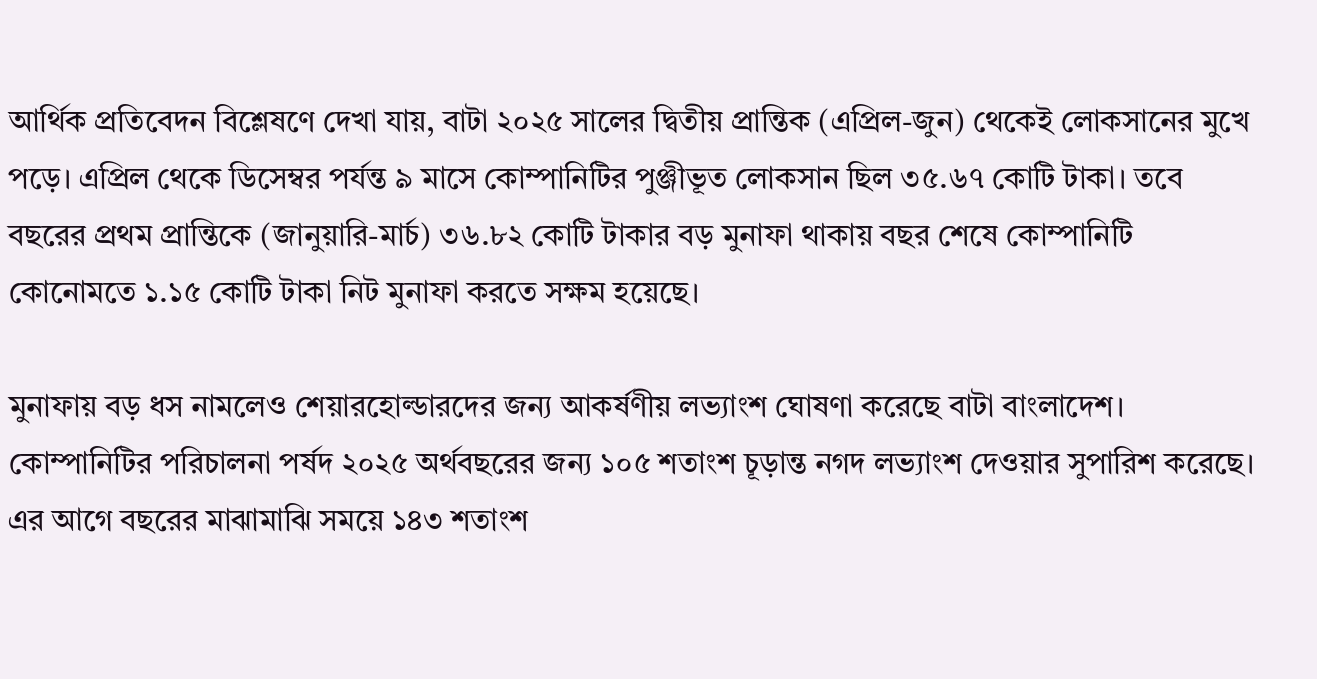আর্থিক প্রতিবেদন বিশ্লেষণে দেখা যায়, বাটা ২০২৫ সালের দ্বিতীয় প্রান্তিক (এপ্রিল-জুন) থেকেই লোকসানের মুখে পড়ে। এপ্রিল থেকে ডিসেম্বর পর্যন্ত ৯ মাসে কোম্পানিটির পুঞ্জীভূত লোকসান ছিল ৩৫.৬৭ কোটি টাকা। তবে বছরের প্রথম প্রান্তিকে (জানুয়ারি-মার্চ) ৩৬.৮২ কোটি টাকার বড় মুনাফা থাকায় বছর শেষে কোম্পানিটি কোনোমতে ১.১৫ কোটি টাকা নিট মুনাফা করতে সক্ষম হয়েছে।

মুনাফায় বড় ধস নামলেও শেয়ারহোল্ডারদের জন্য আকর্ষণীয় লভ্যাংশ ঘোষণা করেছে বাটা বাংলাদেশ। কোম্পানিটির পরিচালনা পর্ষদ ২০২৫ অর্থবছরের জন্য ১০৫ শতাংশ চূড়ান্ত নগদ লভ্যাংশ দেওয়ার সুপারিশ করেছে। এর আগে বছরের মাঝামাঝি সময়ে ১৪৩ শতাংশ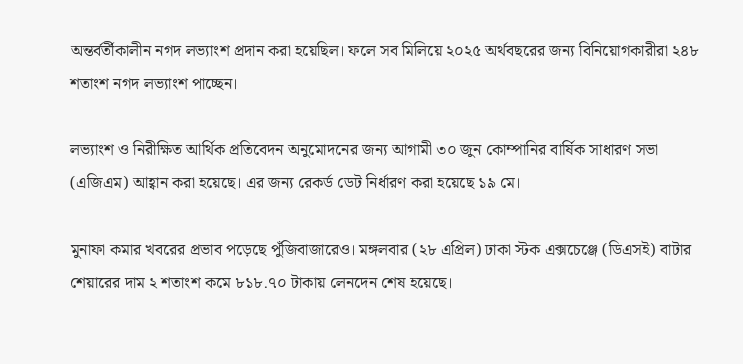অন্তর্বর্তীকালীন নগদ লভ্যাংশ প্রদান করা হয়েছিল। ফলে সব মিলিয়ে ২০২৫ অর্থবছরের জন্য বিনিয়োগকারীরা ২৪৮ শতাংশ নগদ লভ্যাংশ পাচ্ছেন।

লভ্যাংশ ও নিরীক্ষিত আর্থিক প্রতিবেদন অনুমোদনের জন্য আগামী ৩০ জুন কোম্পানির বার্ষিক সাধারণ সভা (এজিএম) আহ্বান করা হয়েছে। এর জন্য রেকর্ড ডেট নির্ধারণ করা হয়েছে ১৯ মে।

মুনাফা কমার খবরের প্রভাব পড়েছে পুঁজিবাজারেও। মঙ্গলবার (২৮ এপ্রিল) ঢাকা স্টক এক্সচেঞ্জে (ডিএসই) বাটার শেয়ারের দাম ২ শতাংশ কমে ৮১৮.৭০ টাকায় লেনদেন শেষ হয়েছে।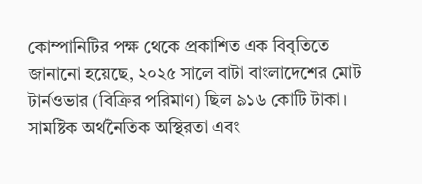কোম্পানিটির পক্ষ থেকে প্রকাশিত এক বিবৃতিতে জানানো হয়েছে, ২০২৫ সালে বাটা বাংলাদেশের মোট টার্নওভার (বিক্রির পরিমাণ) ছিল ৯১৬ কোটি টাকা। সামষ্টিক অর্থনৈতিক অস্থিরতা এবং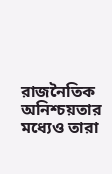রাজনৈতিক অনিশ্চয়তার মধ্যেও তারা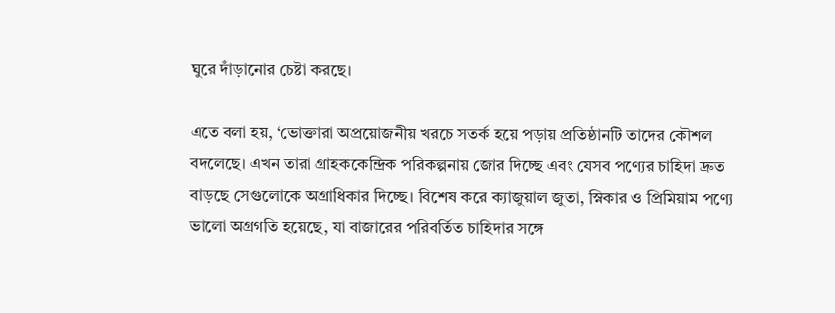ঘুরে দাঁড়ানোর চেষ্টা করছে।

এতে বলা হয়, ‘ভোক্তারা অপ্রয়োজনীয় খরচে সতর্ক হয়ে পড়ায় প্রতিষ্ঠানটি তাদের কৌশল বদলেছে। এখন তারা গ্রাহককেন্দ্রিক পরিকল্পনায় জোর দিচ্ছে এবং যেসব পণ্যের চাহিদা দ্রুত বাড়ছে সেগুলোকে অগ্রাধিকার দিচ্ছে। বিশেষ করে ক্যাজুয়াল জুতা, স্নিকার ও প্রিমিয়াম পণ্যে ভালো অগ্রগতি হয়েছে, যা বাজারের পরিবর্তিত চাহিদার সঙ্গে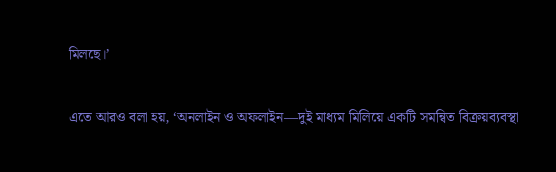মিলছে।’

এতে আরও বলা হয়, ‘অনলাইন ও অফলাইন—দুই মাধ্যম মিলিয়ে একটি সমন্বিত বিক্রয়ব্যবস্থা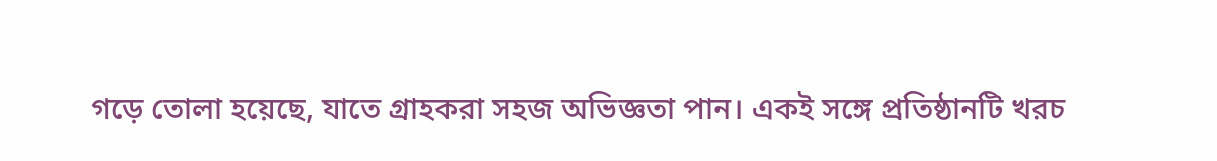গড়ে তোলা হয়েছে, যাতে গ্রাহকরা সহজ অভিজ্ঞতা পান। একই সঙ্গে প্রতিষ্ঠানটি খরচ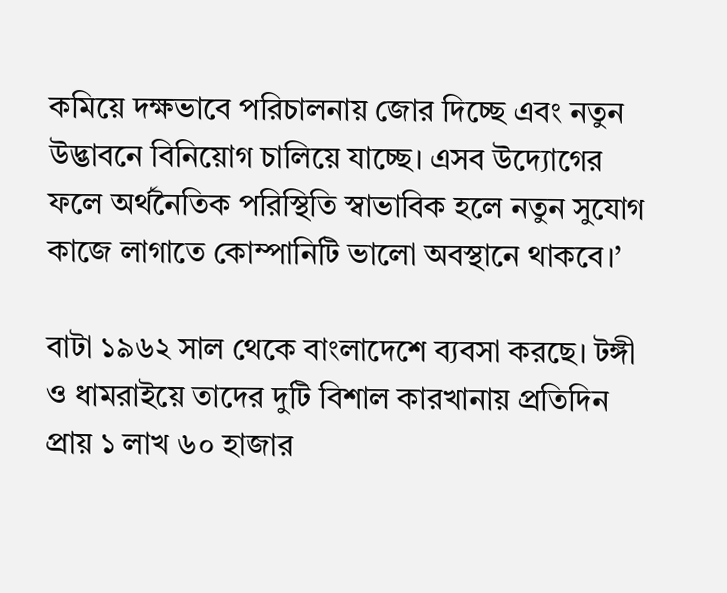কমিয়ে দক্ষভাবে পরিচালনায় জোর দিচ্ছে এবং নতুন উদ্ভাবনে বিনিয়োগ চালিয়ে যাচ্ছে। এসব উদ্যোগের ফলে অর্থনৈতিক পরিস্থিতি স্বাভাবিক হলে নতুন সুযোগ কাজে লাগাতে কোম্পানিটি ভালো অবস্থানে থাকবে।’

বাটা ১৯৬২ সাল থেকে বাংলাদেশে ব্যবসা করছে। টঙ্গী ও ধামরাইয়ে তাদের দুটি বিশাল কারখানায় প্রতিদিন প্রায় ১ লাখ ৬০ হাজার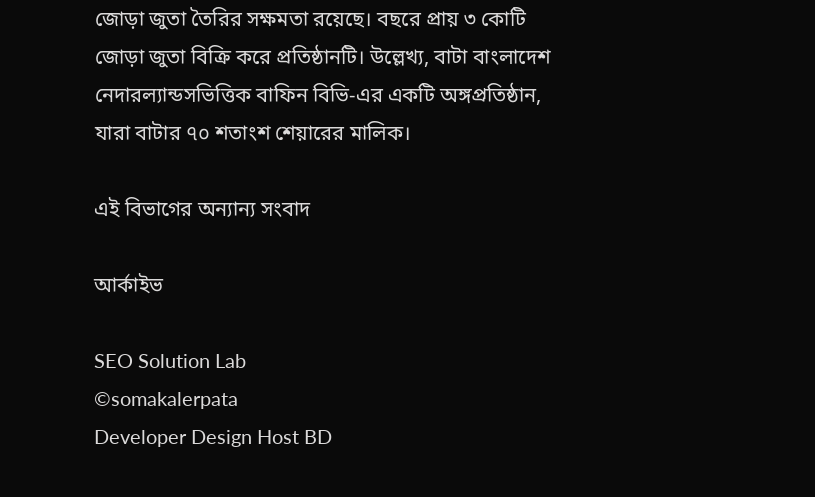জোড়া জুতা তৈরির সক্ষমতা রয়েছে। বছরে প্রায় ৩ কোটি জোড়া জুতা বিক্রি করে প্রতিষ্ঠানটি। উল্লেখ্য, বাটা বাংলাদেশ নেদারল্যান্ডসভিত্তিক বাফিন বিভি-এর একটি অঙ্গপ্রতিষ্ঠান, যারা বাটার ৭০ শতাংশ শেয়ারের মালিক।

এই বিভাগের অন্যান্য সংবাদ

আর্কাইভ

SEO Solution Lab
©somakalerpata
Developer Design Host BD